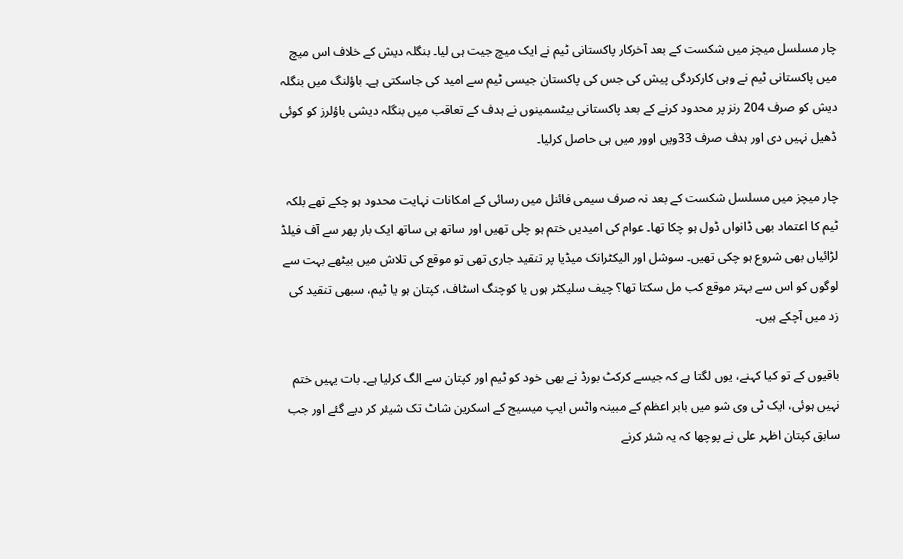چار مسلسل میچز میں شکست کے بعد آخرکار پاکستانی ٹیم نے ایک میچ جیت ہی لیا۔ بنگلہ دیش کے خلاف اس میچ میں پاکستانی ٹیم نے وہی کارکردگی پیش کی جس کی پاکستان جیسی ٹیم سے امید کی جاسکتی ہے۔ باؤلنگ میں بنگلہ دیش کو صرف 204 رنز پر محدود کرنے کے بعد پاکستانی بیٹسمینوں نے ہدف کے تعاقب میں بنگلہ دیشی باؤلرز کو کوئی ڈھیل نہیں دی اور ہدف صرف 33ویں اوور میں ہی حاصل کرلیا۔

چار میچز میں مسلسل شکست کے بعد نہ صرف سیمی فائنل میں رسائی کے امکانات نہایت محدود ہو چکے تھے بلکہ ٹیم کا اعتماد بھی ڈانواں ڈول ہو چکا تھا۔ عوام کی امیدیں ختم ہو چلی تھیں اور ساتھ ہی ساتھ ایک بار پھر سے آف فیلڈ لڑائیاں بھی شروع ہو چکی تھیں۔ سوشل اور الیکٹرانک میڈیا پر تنقید جاری تھی تو موقع کی تلاش میں بیٹھے بہت سے لوگوں کو اس سے بہتر موقع کب مل سکتا تھا؟ چیف سلیکٹر ہوں یا کوچنگ اسٹاف، کپتان ہو یا ٹیم، سبھی تنقید کی زد میں آچکے ہیں۔

باقیوں کے تو کیا کہنے، یوں لگتا ہے کہ جیسے کرکٹ بورڈ نے بھی خود کو ٹیم اور کپتان سے الگ کرلیا ہے۔ بات یہیں ختم نہیں ہوئی، ایک ٹی وی شو میں بابر اعظم کے مبینہ واٹس ایپ میسیج کے اسکرین شاٹ تک شیئر کر دیے گئے اور جب سابق کپتان اظہر علی نے پوچھا کہ یہ شئر کرنے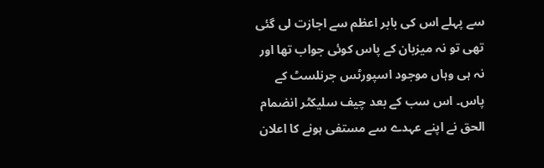سے پہلے اس کی بابر اعظم سے اجازت لی گئی تھی تو نہ میزبان کے پاس کوئی جواب تھا اور نہ ہی وہاں موجود اسپورٹس جرنلسٹ کے پاس۔ اس سب کے بعد چیف سلیکٹر انضمام الحق نے اپنے عہدے سے مستفی ہونے کا اعلان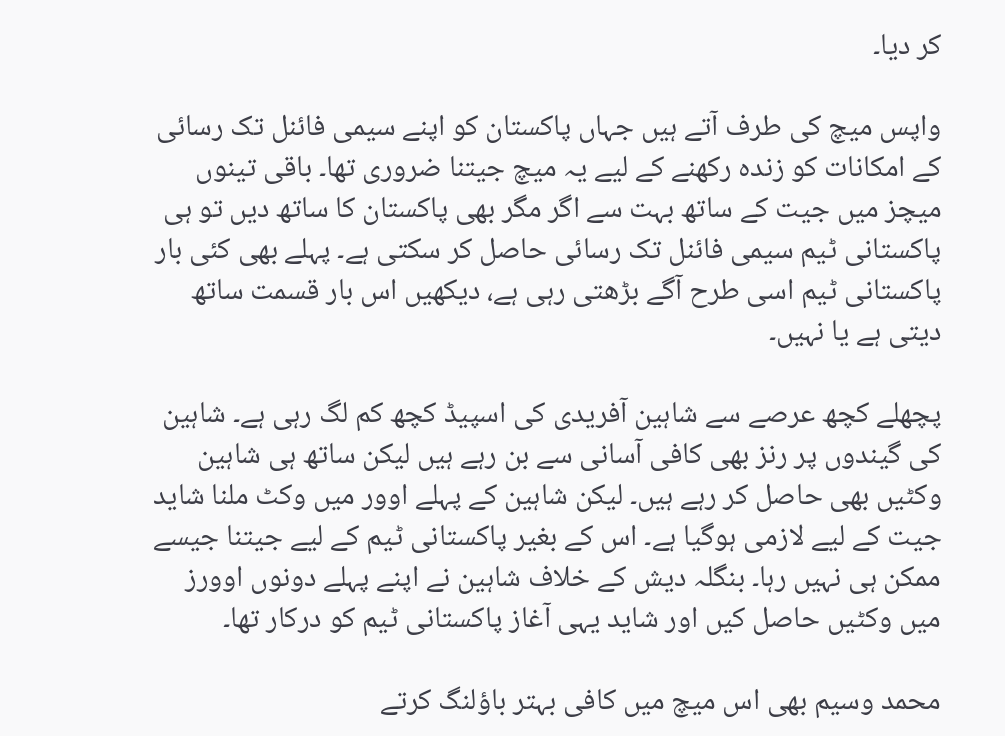کر دیا۔

واپس میچ کی طرف آتے ہیں جہاں پاکستان کو اپنے سیمی فائنل تک رسائی کے امکانات کو زندہ رکھنے کے لیے یہ میچ جیتنا ضروری تھا۔ باقی تینوں میچز میں جیت کے ساتھ بہت سے اگر مگر بھی پاکستان کا ساتھ دیں تو ہی پاکستانی ٹیم سیمی فائنل تک رسائی حاصل کر سکتی ہے۔ پہلے بھی کئی بار پاکستانی ٹیم اسی طرح آگے بڑھتی رہی ہے، دیکھیں اس بار قسمت ساتھ دیتی ہے یا نہیں۔

پچھلے کچھ عرصے سے شاہین آفریدی کی اسپیڈ کچھ کم لگ رہی ہے۔ شاہین کی گیندوں پر رنز بھی کافی آسانی سے بن رہے ہیں لیکن ساتھ ہی شاہین وکٹیں بھی حاصل کر رہے ہیں۔ لیکن شاہین کے پہلے اوور میں وکٹ ملنا شاید جیت کے لیے لازمی ہوگیا ہے۔ اس کے بغیر پاکستانی ٹیم کے لیے جیتنا جیسے ممکن ہی نہیں رہا۔ بنگلہ دیش کے خلاف شاہین نے اپنے پہلے دونوں اوورز میں وکٹیں حاصل کیں اور شاید یہی آغاز پاکستانی ٹیم کو درکار تھا۔

محمد وسیم بھی اس میچ میں کافی بہتر باؤلنگ کرتے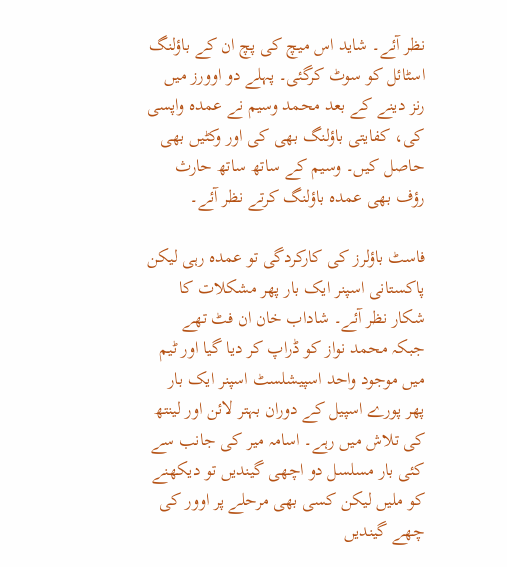نظر آئے۔ شاید اس میچ کی پچ ان کے باؤلنگ اسٹائل کو سوٹ کرگئی۔ پہلے دو اوورز میں رنز دینے کے بعد محمد وسیم نے عمدہ واپسی کی، کفایتی باؤلنگ بھی کی اور وکٹیں بھی حاصل کیں۔ وسیم کے ساتھ ساتھ حارث رؤف بھی عمدہ باؤلنگ کرتے نظر آئے۔

فاسٹ باؤلرز کی کارکردگی تو عمدہ رہی لیکن پاکستانی اسپنر ایک بار پھر مشکلات کا شکار نظر آئے۔ شاداب خان ان فٹ تھے جبکہ محمد نواز کو ڈراپ کر دیا گیا اور ٹیم میں موجود واحد اسپیشلسٹ اسپنر ایک بار پھر پورے اسپیل کے دوران بہتر لائن اور لینتھ کی تلاش میں رہے۔ اسامہ میر کی جانب سے کئی بار مسلسل دو اچھی گیندیں تو دیکھنے کو ملیں لیکن کسی بھی مرحلے پر اوور کی چھے گیندیں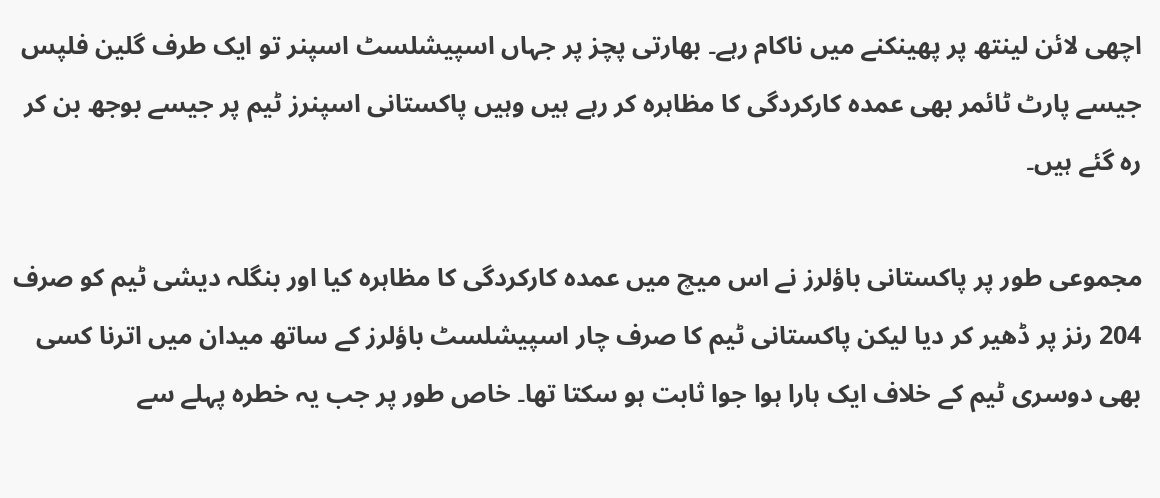اچھی لائن لینتھ پر پھینکنے میں ناکام رہے۔ بھارتی پچز پر جہاں اسپیشلسٹ اسپنر تو ایک طرف گلین فلپس جیسے پارٹ ٹائمر بھی عمدہ کارکردگی کا مظاہرہ کر رہے ہیں وہیں پاکستانی اسپنرز ٹیم پر جیسے بوجھ بن کر رہ گئے ہیں۔

مجموعی طور پر پاکستانی باؤلرز نے اس میچ میں عمدہ کارکردگی کا مظاہرہ کیا اور بنگلہ دیشی ٹیم کو صرف 204 رنز پر ڈھیر کر دیا لیکن پاکستانی ٹیم کا صرف چار اسپیشلسٹ باؤلرز کے ساتھ میدان میں اترنا کسی بھی دوسری ٹیم کے خلاف ایک ہارا ہوا جوا ثابت ہو سکتا تھا۔ خاص طور پر جب یہ خطرہ پہلے سے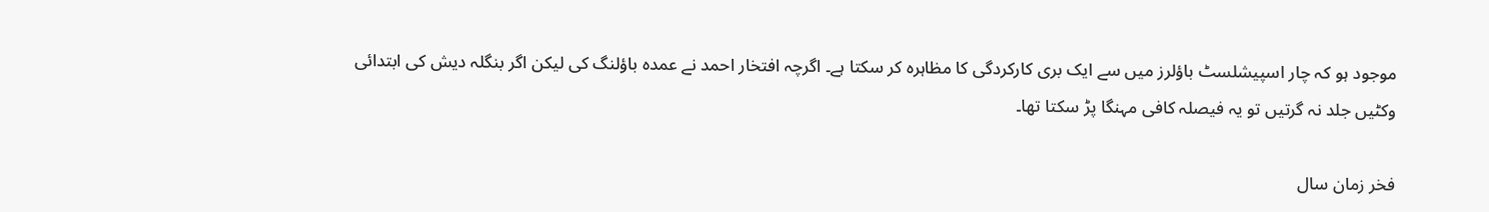موجود ہو کہ چار اسپیشلسٹ باؤلرز میں سے ایک بری کارکردگی کا مظاہرہ کر سکتا ہے۔ اگرچہ افتخار احمد نے عمدہ باؤلنگ کی لیکن اگر بنگلہ دیش کی ابتدائی وکٹیں جلد نہ گرتیں تو یہ فیصلہ کافی مہنگا پڑ سکتا تھا۔

فخر زمان سال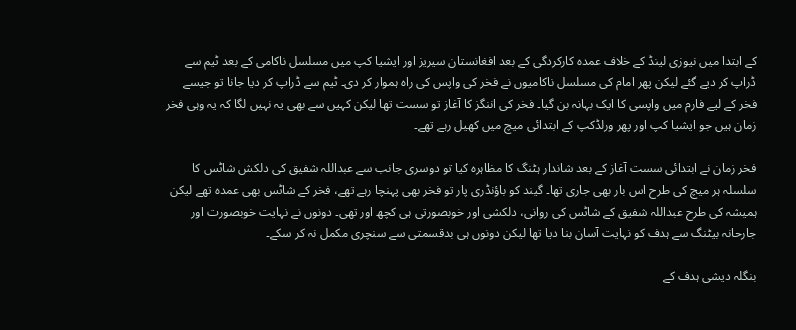کے ابتدا میں نیوزی لینڈ کے خلاف عمدہ کارکردگی کے بعد افغانستان سیریز اور ایشیا کپ میں مسلسل ناکامی کے بعد ٹیم سے ڈراپ کر دیے گئے لیکن پھر امام کی مسلسل ناکامیوں نے فخر کی واپس کی راہ ہموار کر دی۔ ٹیم سے ڈراپ کر دیا جانا تو جیسے فخر کے لیے فارم میں واپسی کا ایک بہانہ بن گیا۔ فخر کی اننگز کا آغاز تو سست تھا لیکن کہیں سے بھی یہ نہیں لگا کہ یہ وہی فخر زمان ہیں جو ایشیا کپ اور پھر ورلڈکپ کے ابتدائی میچ میں کھیل رہے تھے۔

فخر زمان نے ابتدائی سست آغاز کے بعد شاندار ہٹنگ کا مظاہرہ کیا تو دوسری جانب سے عبداللہ شفیق کی دلکش شاٹس کا سلسلہ ہر میچ کی طرح اس بار بھی جاری تھا۔ گیند کو باؤنڈری پار تو فخر بھی پہنچا رہے تھے، فخر کے شاٹس بھی عمدہ تھے لیکن ہمیشہ کی طرح عبداللہ شفیق کے شاٹس کی روانی، دلکشی اور خوبصورتی ہی کچھ اور تھی۔ دونوں نے نہایت خوبصورت اور جارحانہ بیٹنگ سے ہدف کو نہایت آسان بنا دیا تھا لیکن دونوں ہی بدقسمتی سے سنچری مکمل نہ کر سکے۔

بنگلہ دیشی ہدف کے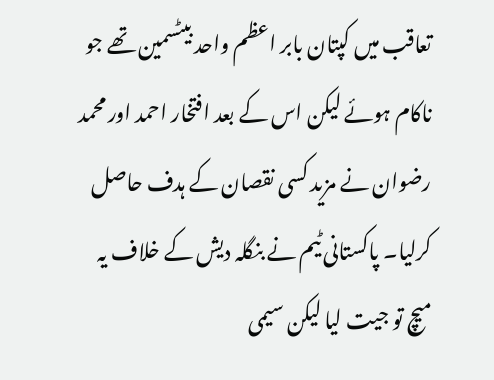تعاقب میں کپتان بابر اعظم واحد بیٹسمین تھے جو ناکام ہوئے لیکن اس کے بعد افتخار احمد اور محمد رضوان نے مزید کسی نقصان کے ہدف حاصل کرلیا۔ پاکستانی ٹیم نے بنگلہ دیش کے خلاف یہ میچ تو جیت لیا لیکن سیمی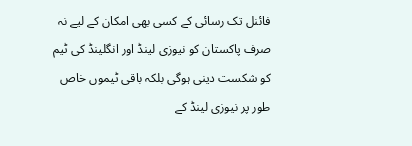فائنل تک رسائی کے کسی بھی امکان کے لیے نہ صرف پاکستان کو نیوزی لینڈ اور انگلینڈ کی ٹیم کو شکست دینی ہوگی بلکہ باقی ٹیموں خاص طور پر نیوزی لینڈ کے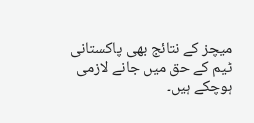میچز کے نتائج بھی پاکستانی ٹیم کے حق میں جانے لازمی ہوچکے ہیں۔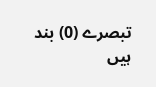تبصرے (0) بند ہیں